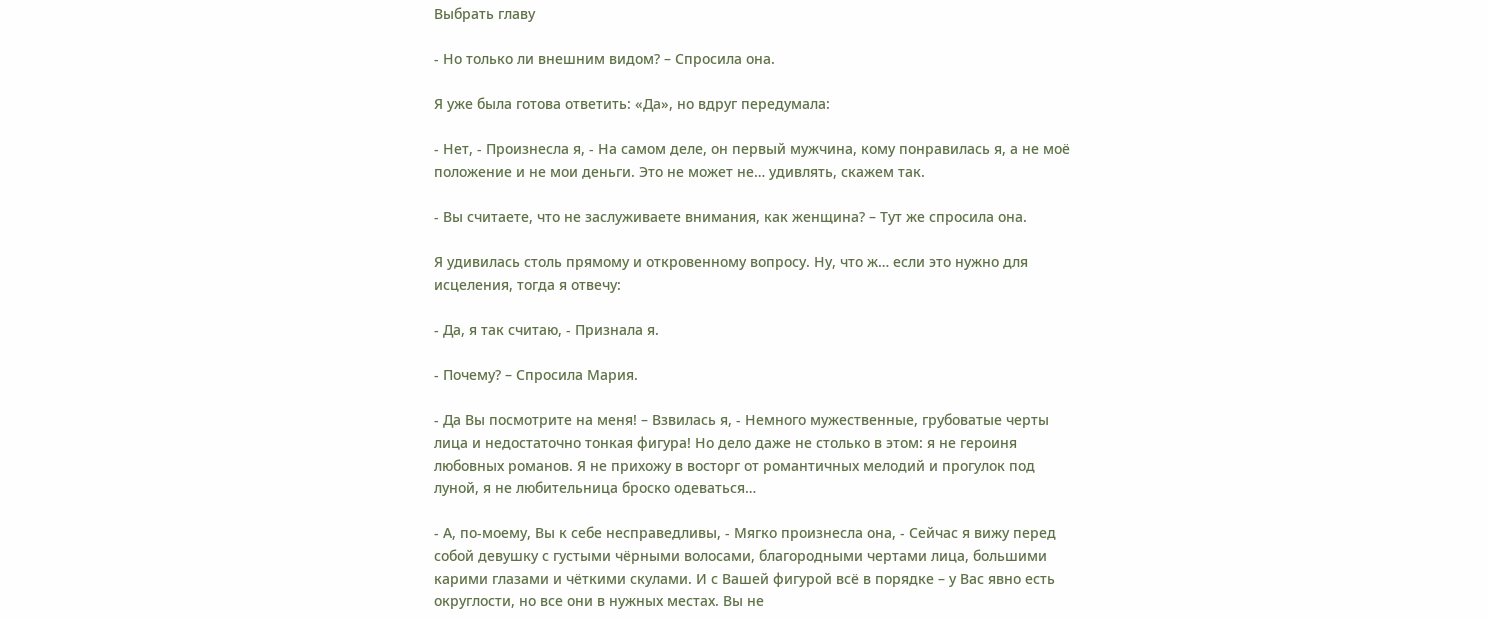Выбрать главу

- Но только ли внешним видом? – Спросила она.

Я уже была готова ответить: «Да», но вдруг передумала:

- Нет, - Произнесла я, - На самом деле, он первый мужчина, кому понравилась я, а не моё положение и не мои деньги. Это не может не… удивлять, скажем так.

- Вы считаете, что не заслуживаете внимания, как женщина? – Тут же спросила она.

Я удивилась столь прямому и откровенному вопросу. Ну, что ж… если это нужно для исцеления, тогда я отвечу:

- Да, я так считаю, - Признала я.

- Почему? – Спросила Мария.

- Да Вы посмотрите на меня! – Взвилась я, - Немного мужественные, грубоватые черты лица и недостаточно тонкая фигура! Но дело даже не столько в этом: я не героиня любовных романов. Я не прихожу в восторг от романтичных мелодий и прогулок под луной, я не любительница броско одеваться…

- А, по-моему, Вы к себе несправедливы, - Мягко произнесла она, - Сейчас я вижу перед собой девушку с густыми чёрными волосами, благородными чертами лица, большими карими глазами и чёткими скулами. И с Вашей фигурой всё в порядке – у Вас явно есть округлости, но все они в нужных местах. Вы не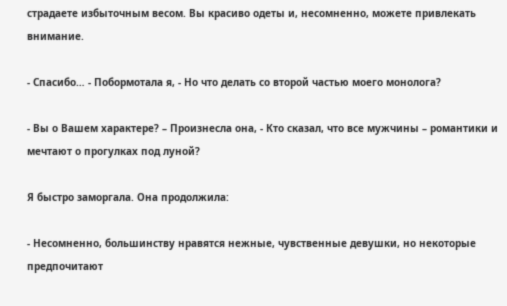страдаете избыточным весом. Вы красиво одеты и, несомненно, можете привлекать внимание.

- Спасибо… - Побормотала я, - Но что делать со второй частью моего монолога?

- Вы о Вашем характере? – Произнесла она, - Кто сказал, что все мужчины – романтики и мечтают о прогулках под луной?

Я быстро заморгала. Она продолжила:

- Несомненно, большинству нравятся нежные, чувственные девушки, но некоторые предпочитают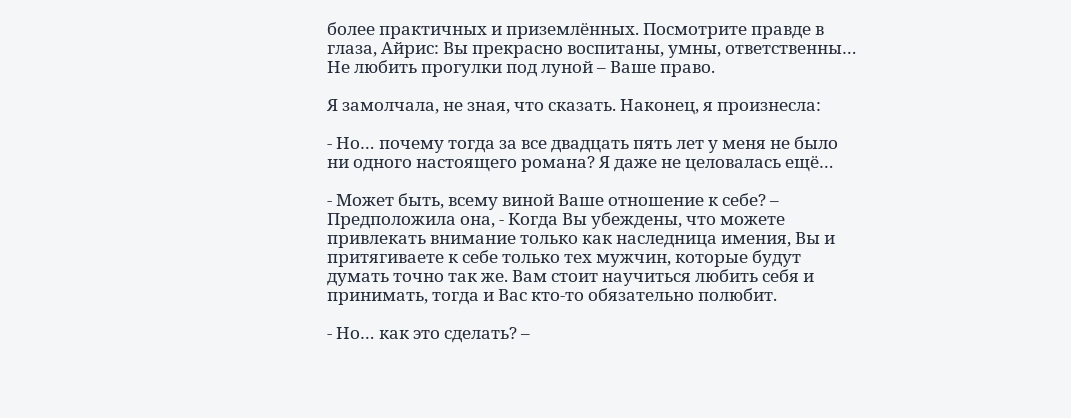более практичных и приземлённых. Посмотрите правде в глаза, Айрис: Вы прекрасно воспитаны, умны, ответственны… Не любить прогулки под луной – Ваше право.

Я замолчала, не зная, что сказать. Наконец, я произнесла:

- Но… почему тогда за все двадцать пять лет у меня не было ни одного настоящего романа? Я даже не целовалась ещё…

- Может быть, всему виной Ваше отношение к себе? – Предположила она, - Когда Вы убеждены, что можете привлекать внимание только как наследница имения, Вы и притягиваете к себе только тех мужчин, которые будут думать точно так же. Вам стоит научиться любить себя и принимать, тогда и Вас кто-то обязательно полюбит.

- Но… как это сделать? –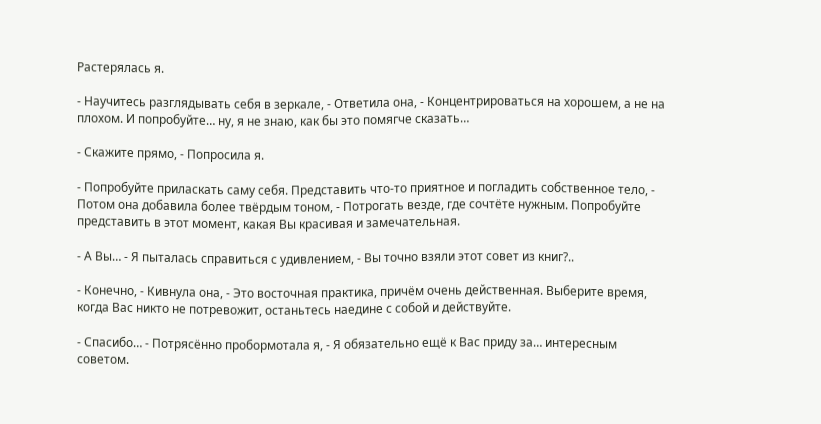Растерялась я.

- Научитесь разглядывать себя в зеркале, - Ответила она, - Концентрироваться на хорошем, а не на плохом. И попробуйте… ну, я не знаю, как бы это помягче сказать…

- Скажите прямо, - Попросила я.

- Попробуйте приласкать саму себя. Представить что-то приятное и погладить собственное тело, - Потом она добавила более твёрдым тоном, - Потрогать везде, где сочтёте нужным. Попробуйте представить в этот момент, какая Вы красивая и замечательная.

- А Вы… - Я пыталась справиться с удивлением, - Вы точно взяли этот совет из книг?..

- Конечно, - Кивнула она, - Это восточная практика, причём очень действенная. Выберите время, когда Вас никто не потревожит, останьтесь наедине с собой и действуйте.

- Спасибо… - Потрясённо пробормотала я, - Я обязательно ещё к Вас приду за… интересным советом.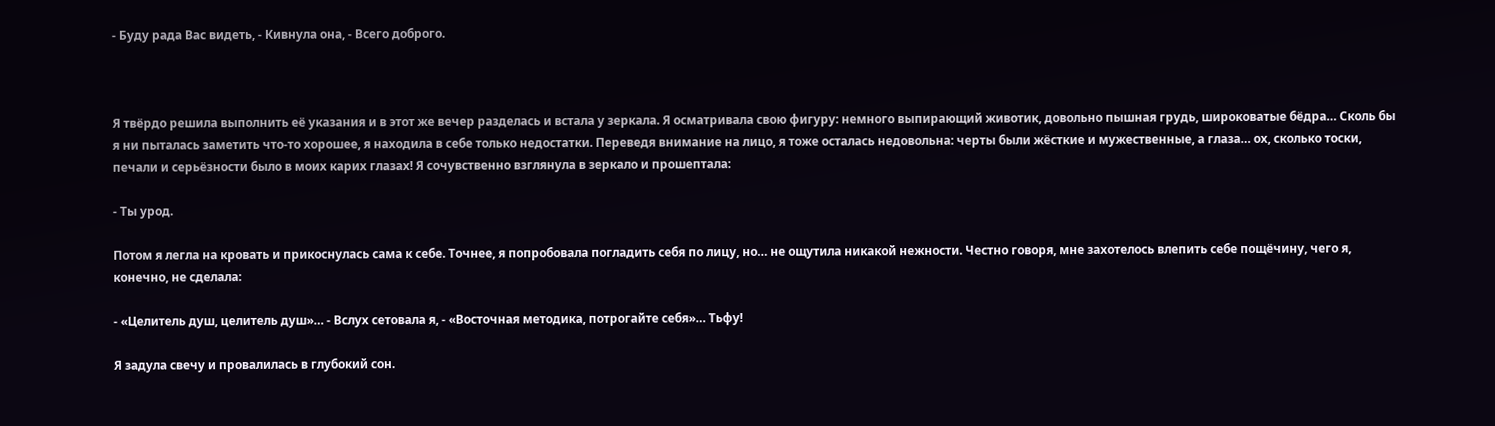- Буду рада Вас видеть, - Кивнула она, - Всего доброго.



Я твёрдо решила выполнить её указания и в этот же вечер разделась и встала у зеркала. Я осматривала свою фигуру: немного выпирающий животик, довольно пышная грудь, широковатые бёдра… Сколь бы я ни пыталась заметить что-то хорошее, я находила в себе только недостатки. Переведя внимание на лицо, я тоже осталась недовольна: черты были жёсткие и мужественные, а глаза… ох, сколько тоски, печали и серьёзности было в моих карих глазах! Я сочувственно взглянула в зеркало и прошептала:

- Ты урод.

Потом я легла на кровать и прикоснулась сама к себе. Точнее, я попробовала погладить себя по лицу, но… не ощутила никакой нежности. Честно говоря, мне захотелось влепить себе пощёчину, чего я, конечно, не сделала:

- «Целитель душ, целитель душ»… - Вслух сетовала я, - «Восточная методика, потрогайте себя»… Тьфу!

Я задула свечу и провалилась в глубокий сон.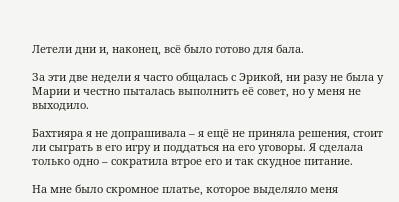Летели дни и, наконец, всё было готово для бала.

За эти две недели я часто общалась с Эрикой, ни разу не была у Марии и честно пыталась выполнить её совет, но у меня не выходило.

Бахтияра я не допрашивала – я ещё не приняла решения, стоит ли сыграть в его игру и поддаться на его уговоры. Я сделала только одно – сократила втрое его и так скудное питание.

На мне было скромное платье, которое выделяло меня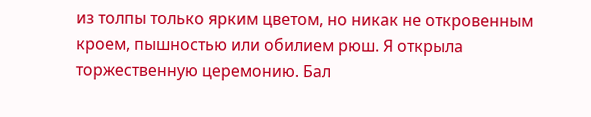из толпы только ярким цветом, но никак не откровенным кроем, пышностью или обилием рюш. Я открыла торжественную церемонию. Бал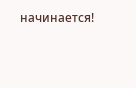начинается!